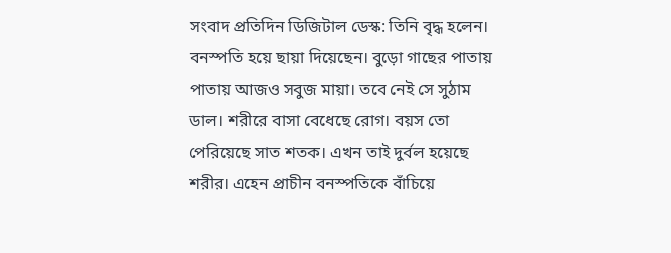সংবাদ প্রতিদিন ডিজিটাল ডেস্ক: তিনি বৃদ্ধ হলেন। বনস্পতি হয়ে ছায়া দিয়েছেন। বুড়ো গাছের পাতায় পাতায় আজও সবুজ মায়া। তবে নেই সে সুঠাম ডাল। শরীরে বাসা বেধেছে রোগ। বয়স তো পেরিয়েছে সাত শতক। এখন তাই দুর্বল হয়েছে শরীর। এহেন প্রাচীন বনস্পতিকে বাঁচিয়ে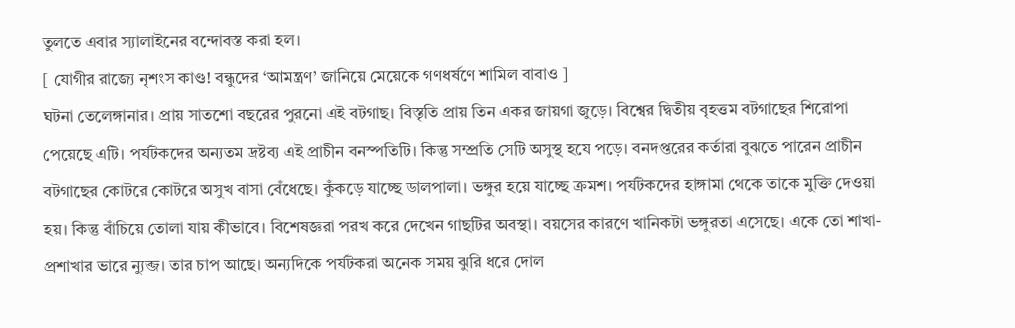তুলতে এবার স্যালাইনের বন্দোবস্ত করা হল।
[ যোগীর রাজ্যে নৃশংস কাণ্ড! বন্ধুদের ‘আমন্ত্রণ’ জানিয়ে মেয়েকে গণধর্ষণে শামিল বাবাও ]
ঘটনা তেলেঙ্গানার। প্রায় সাতশো বছরের পুরনো এই বটগাছ। বিস্তৃতি প্রায় তিন একর জায়গা জুড়ে। বিশ্বের দ্বিতীয় বৃহত্তম বটগাছের শিরোপা পেয়েছে এটি। পর্যটকদের অন্যতম দ্রষ্টব্য এই প্রাচীন বনস্পতিটি। কিন্তু সম্প্রতি সেটি অসুস্থ হযে পড়ে। বনদপ্তরের কর্তারা বুঝতে পারেন প্রাচীন বটগাছের কোটরে কোটরে অসুখ বাসা বেঁধেছে। কুঁকড়ে যাচ্ছে ডালপালা। ভঙ্গুর হয়ে যাচ্ছে ক্রমশ। পর্যটকদের হাঙ্গামা থেকে তাকে মুক্তি দেওয়া হয়। কিন্তু বাঁচিয়ে তোলা যায় কীভাবে। বিশেষজ্ঞরা পরখ করে দেখেন গাছটির অবস্থা। বয়সের কারণে খানিকটা ভঙ্গুরতা এসেছে। একে তো শাখা-প্রশাখার ভারে ন্যুব্জ। তার চাপ আছে। অন্যদিকে পর্যটকরা অনেক সময় ঝুরি ধরে দোল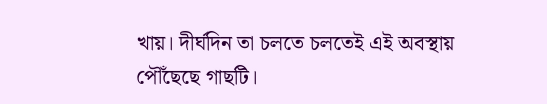খায়। দীর্ঘদিন তা চলতে চলতেই এই অবস্থায় পৌঁছেছে গাছটি।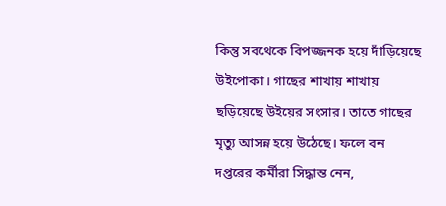কিন্তু সবথেকে বিপজ্জনক হয়ে দাঁড়িয়েছে উইপোকা। গাছের শাখায় শাখায় ছড়িয়েছে উইয়ের সংসার। তাতে গাছের মৃত্যু আসন্ন হয়ে উঠেছে। ফলে বন দপ্তরের কর্মীরা সিদ্ধান্ত নেন,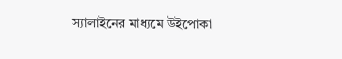স্যালাইনের মাধ্যমে উইপোকা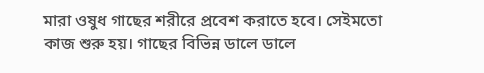মারা ওষুধ গাছের শরীরে প্রবেশ করাতে হবে। সেইমতো কাজ শুরু হয়। গাছের বিভিন্ন ডালে ডালে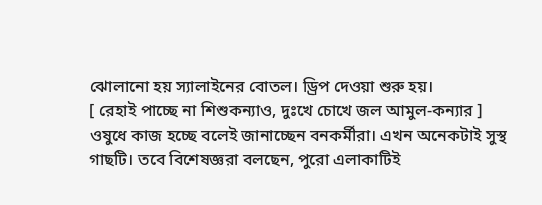ঝোলানো হয় স্যালাইনের বোতল। ড্রিপ দেওয়া শুরু হয়।
[ রেহাই পাচ্ছে না শিশুকন্যাও, দুঃখে চোখে জল আমুল-কন্যার ]
ওষুধে কাজ হচ্ছে বলেই জানাচ্ছেন বনকর্মীরা। এখন অনেকটাই সুস্থ গাছটি। তবে বিশেষজ্ঞরা বলছেন, পুরো এলাকাটিই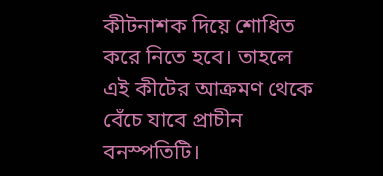কীটনাশক দিয়ে শোধিত করে নিতে হবে। তাহলে এই কীটের আক্রমণ থেকে বেঁচে যাবে প্রাচীন বনস্পতিটি।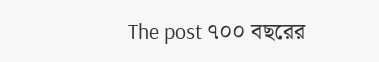The post ৭০০ বছরের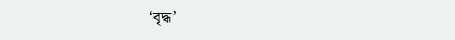‘বৃদ্ধ’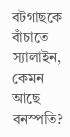বটগাছকে বাঁচাতে স্যালাইন, কেমন আছে বনস্পতি?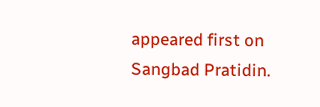appeared first on Sangbad Pratidin.